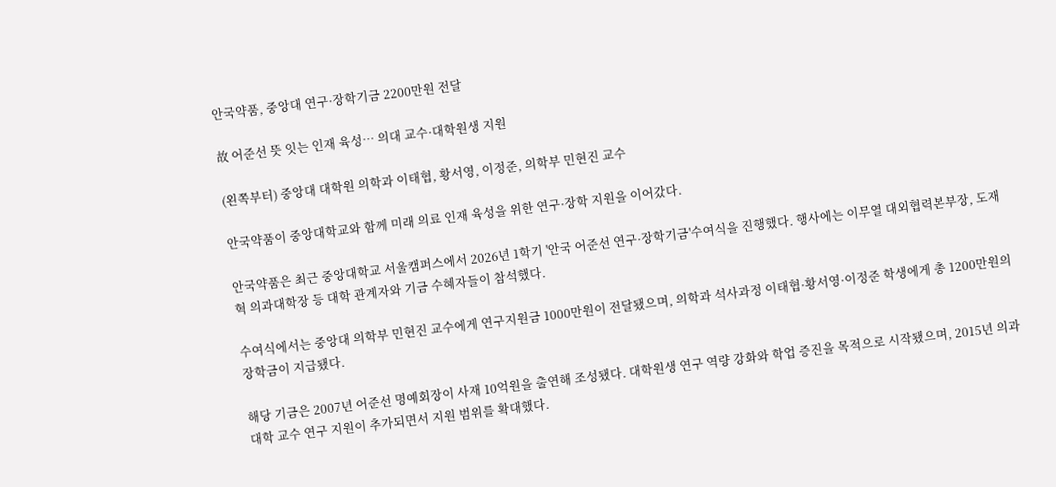안국약품, 중앙대 연구·장학기금 2200만원 전달

故 어준선 뜻 잇는 인재 육성… 의대 교수·대학원생 지원

(왼쪽부터) 중앙대 대학원 의학과 이태협, 황서영, 이정준, 의학부 민현진 교수

안국약품이 중앙대학교와 함께 미래 의료 인재 육성을 위한 연구·장학 지원을 이어갔다.

안국약품은 최근 중앙대학교 서울캠퍼스에서 2026년 1학기 '안국 어준선 연구·장학기금'수여식을 진행했다. 행사에는 이무열 대외협력본부장, 도재혁 의과대학장 등 대학 관계자와 기금 수혜자들이 참석했다.

수여식에서는 중앙대 의학부 민현진 교수에게 연구지원금 1000만원이 전달됐으며, 의학과 석사과정 이태협·황서영·이정준 학생에게 총 1200만원의 장학금이 지급됐다.

해당 기금은 2007년 어준선 명예회장이 사재 10억원을 출연해 조성됐다. 대학원생 연구 역량 강화와 학업 증진을 목적으로 시작됐으며, 2015년 의과대학 교수 연구 지원이 추가되면서 지원 범위를 확대했다.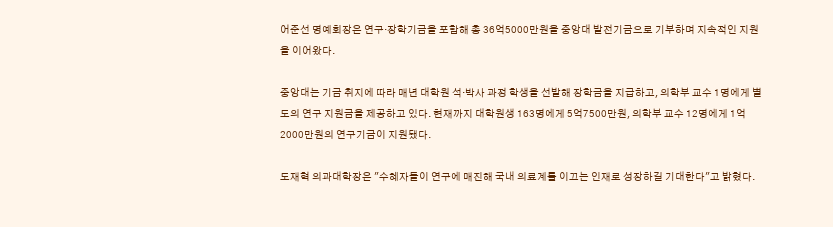어준선 명예회장은 연구·장학기금을 포함해 총 36억5000만원을 중앙대 발전기금으로 기부하며 지속적인 지원을 이어왔다.

중앙대는 기금 취지에 따라 매년 대학원 석·박사 과정 학생을 선발해 장학금을 지급하고, 의학부 교수 1명에게 별도의 연구 지원금을 제공하고 있다. 현재까지 대학원생 163명에게 5억7500만원, 의학부 교수 12명에게 1억2000만원의 연구기금이 지원됐다.

도재혁 의과대학장은 "수혜자들이 연구에 매진해 국내 의료계를 이끄는 인재로 성장하길 기대한다"고 밝혔다.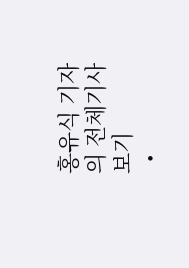홍유식 기자의 전체기사 보기
  •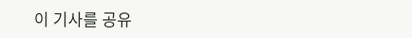이 기사를 공유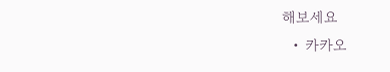해보세요
  • 카카오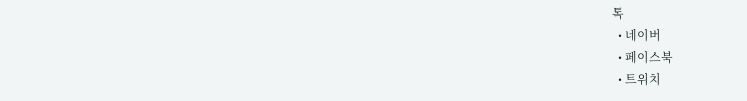톡
  • 네이버
  • 페이스북
  • 트위치